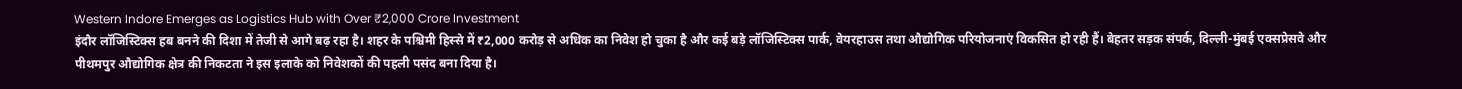Western Indore Emerges as Logistics Hub with Over ₹2,000 Crore Investment
इंदौर लॉजिस्टिक्स हब बनने की दिशा में तेजी से आगे बढ़ रहा है। शहर के पश्चिमी हिस्से में ₹2,000 करोड़ से अधिक का निवेश हो चुका है और कई बड़े लॉजिस्टिक्स पार्क, वेयरहाउस तथा औद्योगिक परियोजनाएं विकसित हो रही हैं। बेहतर सड़क संपर्क, दिल्ली-मुंबई एक्सप्रेसवे और पीथमपुर औद्योगिक क्षेत्र की निकटता ने इस इलाके को निवेशकों की पहली पसंद बना दिया है।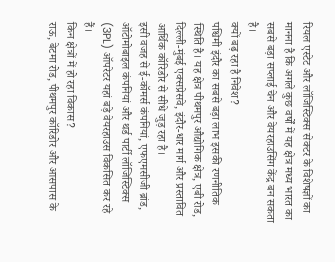रियल एस्टेट और लॉजिस्टिक्स सेक्टर के विशेषज्ञों का मानना है कि अगले कुछ वर्षों में यह क्षेत्र मध्य भारत का सबसे बड़ा सप्लाई चेन और वेयरहाउसिंग केंद्र बन सकता है।
क्यों बढ़ रहा है निवेश?
पश्चिमी इंदौर का सबसे बड़ा लाभ इसकी रणनीतिक स्थिति है। यह क्षेत्र पीथमपुर औद्योगिक क्षेत्र, एबी रोड, दिल्ली-मुंबई एक्सप्रेसवे, इंदौर-धार मार्ग और प्रस्तावित आर्थिक कॉरिडोर से सीधे जुड़ रहा है।
इसी वजह से ई-कॉमर्स कंपनियां, एफएमसीजी ब्रांड, ऑटोमोबाइल कंपनियां और थर्ड पार्टी लॉजिस्टिक्स (3PL) ऑपरेटर यहां बड़े वेयरहाउस विकसित कर रहे हैं।
किन क्षेत्रों में हो रहा विकास?
राऊ, बेटमा रोड, पीथमपुर कॉरिडोर और आसपास के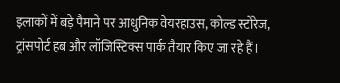इलाकों में बड़े पैमाने पर आधुनिक वेयरहाउस, कोल्ड स्टोरेज, ट्रांसपोर्ट हब और लॉजिस्टिक्स पार्क तैयार किए जा रहे हैं।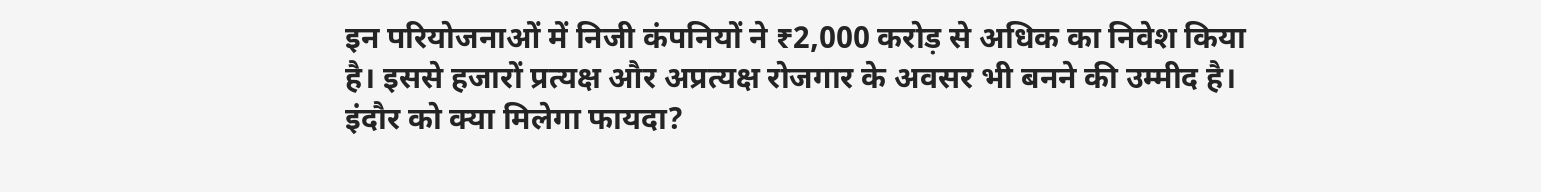इन परियोजनाओं में निजी कंपनियों ने ₹2,000 करोड़ से अधिक का निवेश किया है। इससे हजारों प्रत्यक्ष और अप्रत्यक्ष रोजगार के अवसर भी बनने की उम्मीद है।
इंदौर को क्या मिलेगा फायदा?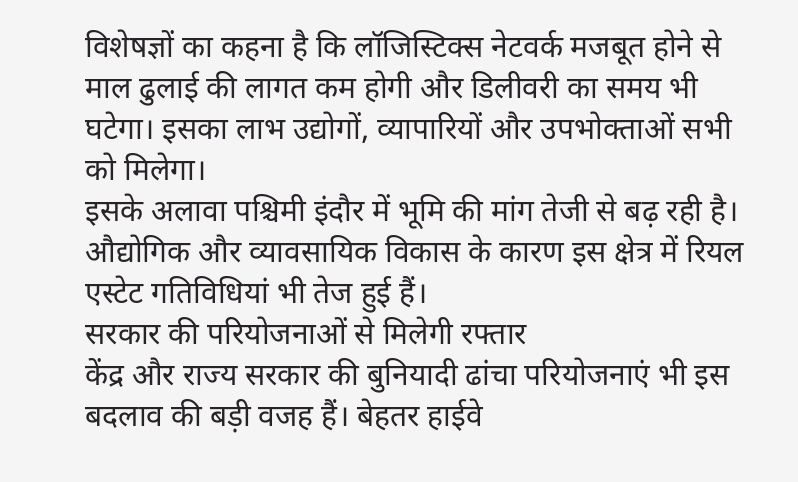विशेषज्ञों का कहना है कि लॉजिस्टिक्स नेटवर्क मजबूत होने से माल ढुलाई की लागत कम होगी और डिलीवरी का समय भी घटेगा। इसका लाभ उद्योगों, व्यापारियों और उपभोक्ताओं सभी को मिलेगा।
इसके अलावा पश्चिमी इंदौर में भूमि की मांग तेजी से बढ़ रही है। औद्योगिक और व्यावसायिक विकास के कारण इस क्षेत्र में रियल एस्टेट गतिविधियां भी तेज हुई हैं।
सरकार की परियोजनाओं से मिलेगी रफ्तार
केंद्र और राज्य सरकार की बुनियादी ढांचा परियोजनाएं भी इस बदलाव की बड़ी वजह हैं। बेहतर हाईवे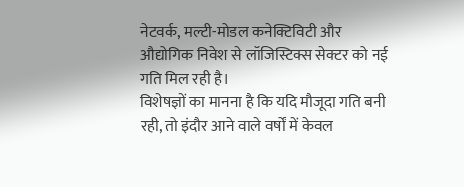नेटवर्क, मल्टी-मोडल कनेक्टिविटी और औद्योगिक निवेश से लॉजिस्टिक्स सेक्टर को नई गति मिल रही है।
विशेषज्ञों का मानना है कि यदि मौजूदा गति बनी रही, तो इंदौर आने वाले वर्षों में केवल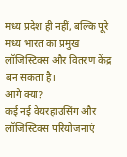मध्य प्रदेश ही नहीं, बल्कि पूरे मध्य भारत का प्रमुख लॉजिस्टिक्स और वितरण केंद्र बन सकता है।
आगे क्या?
कई नई वेयरहाउसिंग और लॉजिस्टिक्स परियोजनाएं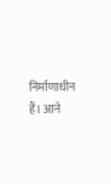निर्माणाधीन हैं। आने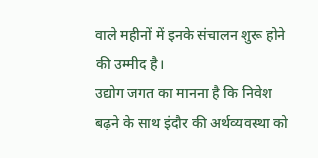वाले महीनों में इनके संचालन शुरू होने की उम्मीद है।
उद्योग जगत का मानना है कि निवेश बढ़ने के साथ इंदौर की अर्थव्यवस्था को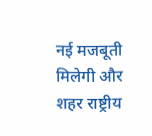नई मजबूती मिलेगी और शहर राष्ट्रीय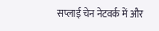सप्लाई चेन नेटवर्क में और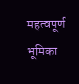महत्वपूर्ण भूमिका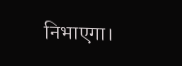निभाएगा।